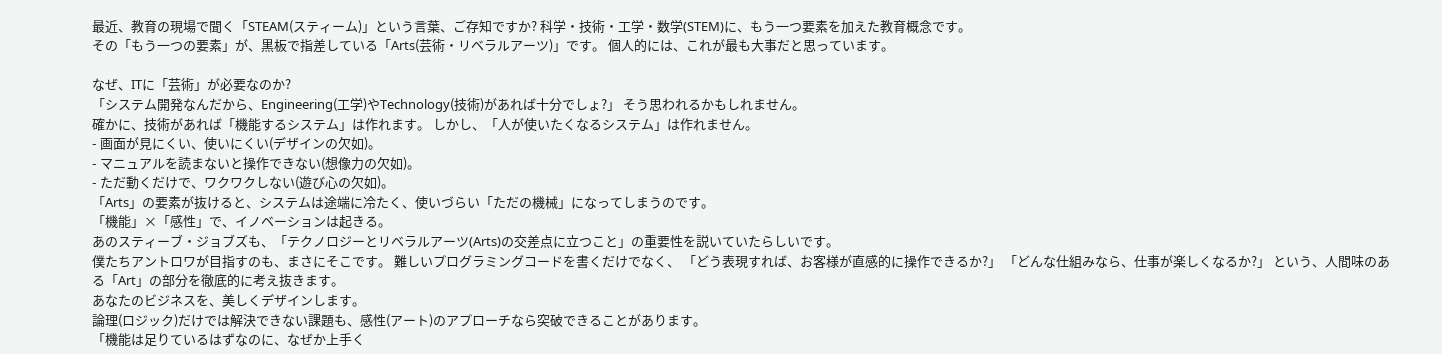最近、教育の現場で聞く「STEAM(スティーム)」という言葉、ご存知ですか? 科学・技術・工学・数学(STEM)に、もう一つ要素を加えた教育概念です。
その「もう一つの要素」が、黒板で指差している「Arts(芸術・リベラルアーツ)」です。 個人的には、これが最も大事だと思っています。

なぜ、ITに「芸術」が必要なのか?
「システム開発なんだから、Engineering(工学)やTechnology(技術)があれば十分でしょ?」 そう思われるかもしれません。
確かに、技術があれば「機能するシステム」は作れます。 しかし、「人が使いたくなるシステム」は作れません。
- 画面が見にくい、使いにくい(デザインの欠如)。
- マニュアルを読まないと操作できない(想像力の欠如)。
- ただ動くだけで、ワクワクしない(遊び心の欠如)。
「Arts」の要素が抜けると、システムは途端に冷たく、使いづらい「ただの機械」になってしまうのです。
「機能」×「感性」で、イノベーションは起きる。
あのスティーブ・ジョブズも、「テクノロジーとリベラルアーツ(Arts)の交差点に立つこと」の重要性を説いていたらしいです。
僕たちアントロワが目指すのも、まさにそこです。 難しいプログラミングコードを書くだけでなく、 「どう表現すれば、お客様が直感的に操作できるか?」 「どんな仕組みなら、仕事が楽しくなるか?」 という、人間味のある「Art」の部分を徹底的に考え抜きます。
あなたのビジネスを、美しくデザインします。
論理(ロジック)だけでは解決できない課題も、感性(アート)のアプローチなら突破できることがあります。
「機能は足りているはずなのに、なぜか上手く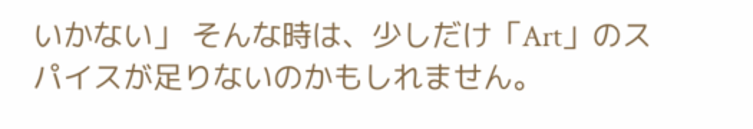いかない」 そんな時は、少しだけ「Art」のスパイスが足りないのかもしれません。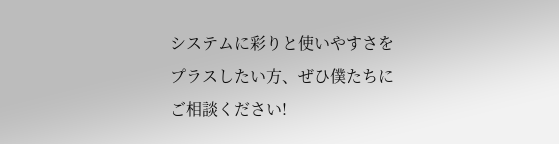システムに彩りと使いやすさをプラスしたい方、ぜひ僕たちにご相談ください!